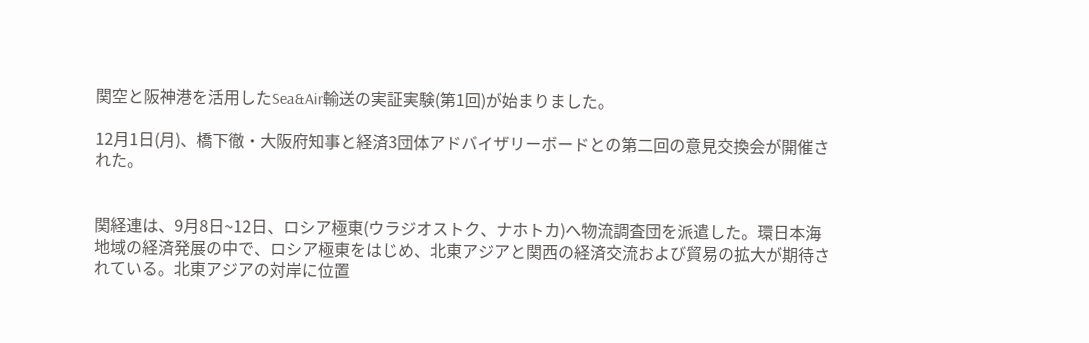関空と阪神港を活用したSea&Air輸送の実証実験(第1回)が始まりました。

12月1日(月)、橋下徹・大阪府知事と経済3団体アドバイザリーボードとの第二回の意見交換会が開催された。


関経連は、9月8日~12日、ロシア極東(ウラジオストク、ナホトカ)へ物流調査団を派遣した。環日本海地域の経済発展の中で、ロシア極東をはじめ、北東アジアと関西の経済交流および貿易の拡大が期待されている。北東アジアの対岸に位置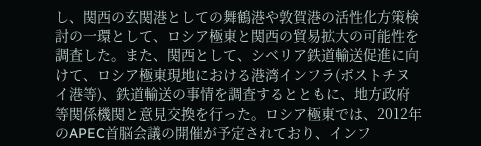し、関西の玄関港としての舞鶴港や敦賀港の活性化方策検討の一環として、ロシア極東と関西の貿易拡大の可能性を調査した。また、関西として、シベリア鉄道輸送促進に向けて、ロシア極東現地における港湾インフラ(ボストチヌイ港等)、鉄道輸送の事情を調査するとともに、地方政府等関係機関と意見交換を行った。ロシア極東では、2012年のAPEC首脳会議の開催が予定されており、インフ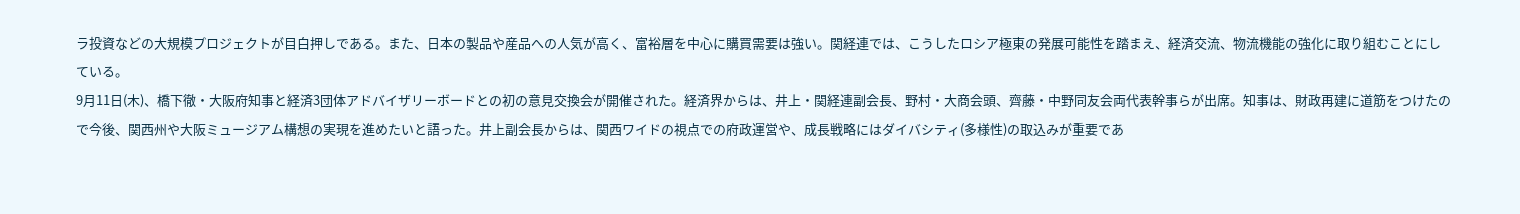ラ投資などの大規模プロジェクトが目白押しである。また、日本の製品や産品への人気が高く、富裕層を中心に購買需要は強い。関経連では、こうしたロシア極東の発展可能性を踏まえ、経済交流、物流機能の強化に取り組むことにしている。
9月11日(木)、橋下徹・大阪府知事と経済3団体アドバイザリーボードとの初の意見交換会が開催された。経済界からは、井上・関経連副会長、野村・大商会頭、齊藤・中野同友会両代表幹事らが出席。知事は、財政再建に道筋をつけたので今後、関西州や大阪ミュージアム構想の実現を進めたいと語った。井上副会長からは、関西ワイドの視点での府政運営や、成長戦略にはダイバシティ(多様性)の取込みが重要であ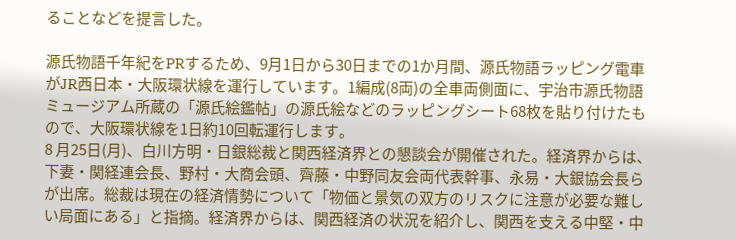ることなどを提言した。

源氏物語千年紀をPRするため、9月1日から30日までの1か月間、源氏物語ラッピング電車がJR西日本・大阪環状線を運行しています。1編成(8両)の全車両側面に、宇治市源氏物語ミュージアム所蔵の「源氏絵鑑帖」の源氏絵などのラッピングシート68枚を貼り付けたもので、大阪環状線を1日約10回転運行します。
8 月25日(月)、白川方明・日銀総裁と関西経済界との懇談会が開催された。経済界からは、下妻・関経連会長、野村・大商会頭、齊藤・中野同友会両代表幹事、永易・大銀協会長らが出席。総裁は現在の経済情勢について「物価と景気の双方のリスクに注意が必要な難しい局面にある」と指摘。経済界からは、関西経済の状況を紹介し、関西を支える中堅・中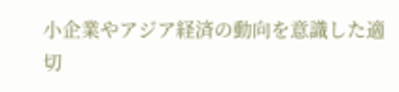小企業やアジア経済の動向を意識した適切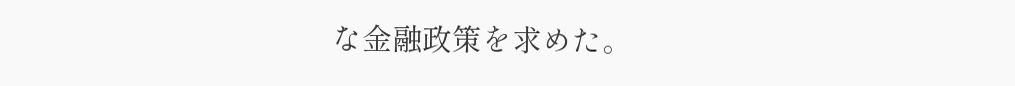な金融政策を求めた。